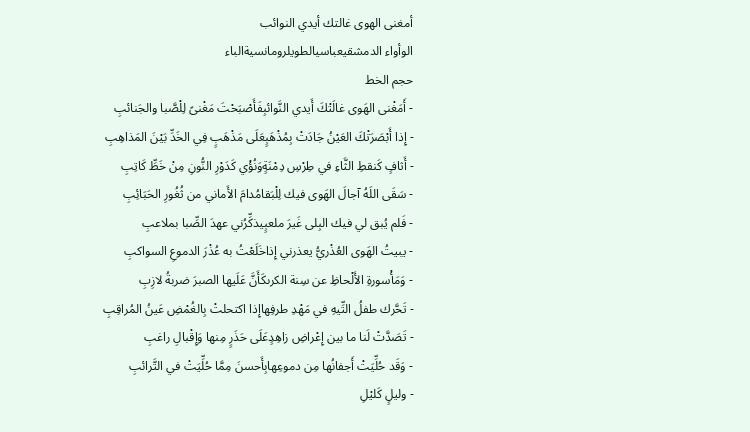أمغنى الهوى غالتك أيدي النوائب
الوأواء الدمشقيعباسيالطويلرومانسيةالباء
حجم الخط
- أَمَغْنى الهَوى غالَتْكَ أَيدي النَّوائبِفَأَصْبَحْتَ مَغْنىً لِلْصَّبا والجَنائبِ
- إِذا أَبْصَرَتْكَ العَيْنُ جَادَتْ بِمُذْهَبٍعَلَى مَذْهَبٍ فِي الخَدِّ بَيْنَ المَذاهِبِ
- أَثافٍ كَنقطِ الثَّاءِ في طِرْسِ دِمْنَةٍوَنُؤْي كَدَوْرِ النُّونِ مِنْ خَطِّ كَاتِبِ
- سَقَى اللَهُ آجالَ الهَوى فيك لِلْبَقامُدامَ الأَماني من ثُغُورِ الحَبَائِبِ
- فَلم يُبق لي فيك البِلى غَيرَ ملعبٍيذكِّرُني عهدَ الصِّبا بملاعبِ
- يبيتُ الهَوى العُذْريُّ يعذرني إِذاخَلَعْتُ به عُذْرَ الدموعِ السواكبِ
- وَمَأْسورةِ الأَلْحاظِ عن سِنة الكرىكَأَنَّ عَلَيها الصبرَ ضربةُ لازِبِ
- تَحَّرك طفلُ التِّيهِ في مَهْدِ طرفِهاإِذا اكتحلتْ بِالغُمْضِ عَينُ المُراقِبِ
- تَصَدَّتْ لَنا ما بين إِعْراضِ زاهِدٍعَلَى حَذَرٍ مِنها وَإِقْبالِ راغبِ
- وَقَد حُلِّيَتْ أَجفانُها مِن دموعِهابِأَحسنَ مِمَّا حُلِّيَتْ في التَّرائبِ
- وليلٍ كَليْلِ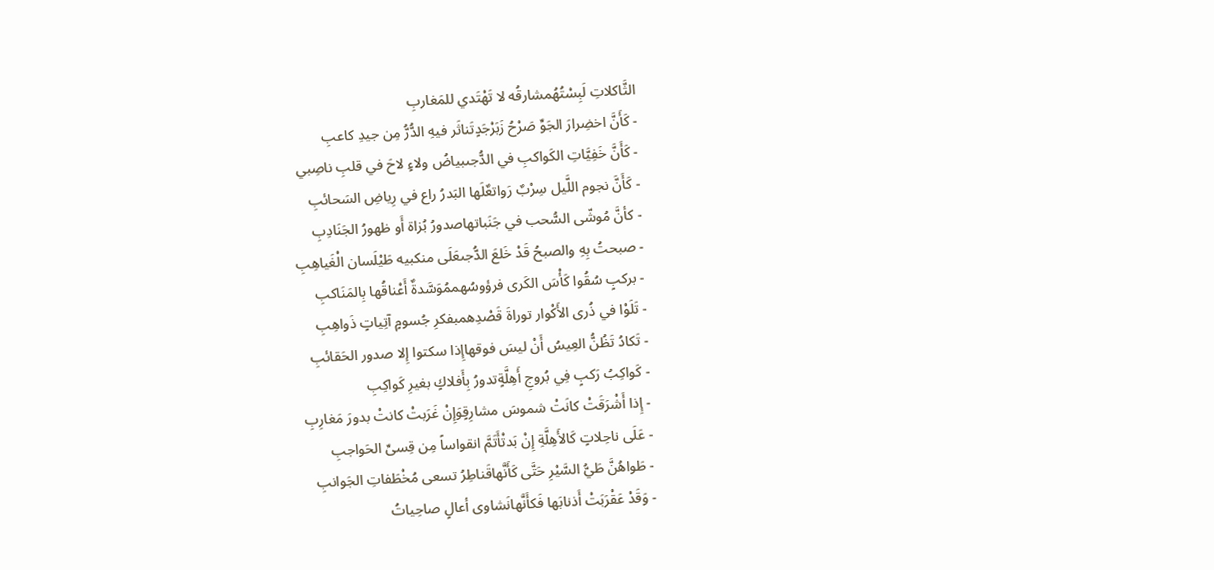الثَّاكلاتِ لَبِسْتُهُمشارقُه لا تَهْتَدي للمَغاربِ
- كَأَنَّ اخضِرارَ الجَوِّ صَرْحُ زَبَرْجَدٍتَناثَر فيهِ الدُّرُّ مِن جيدِ كاعبِ
- كَأَنَّ خَفِيَّاتِ الكَواكبِ في الدُّجىبياضُ ولاءٍ لاحَ في قلبِ ناصِبي
- كَأَنَّ نجوم اللَّيل سِرْبٌ رَواتعٌلَها البَدرُ راع في رِياضِ السَحائبِ
- كأنَّ مُوشّى السُّحب في جَنَباتهاصدورُ بُزاة أَو ظهورُ الجَنَادِبِ
- صبحتُ بِهِ والصبحُ قَدْ خَلعَ الدُّجىعَلَى منكبيه طَيْلَسان الْغَياهِبِ
- بركبٍ سُقُوا كَأْسَ الكَرى فرؤوسُهممُوَسَّدةٌ أَعْناقُها بِالمَنَاكبِ
- تَلَوْا في ذُرى الأَكْوار توراةَ قَصْدِهمبفكرِ جُسومٍ آتِياتٍ ذَواهِبِ
- تَكادُ تَظُنُّ العِيسُ أَنْ ليسَ فوقهاإِذا سكتوا إِلا صدور الحَقائبِ
- كَواكِبُ رَكبٍ فِي بُروجِ أَهِلَّةٍتدورُ بِأَفلاكٍ بغيرِ كَواكِبِ
- إِذا أَشْرَقَتْ كانَتْ شموسَ مشارِقٍوَإِنْ غَرَبتْ كانتْ بدورَ مَغارِبِ
- عَلَى ناحِلاتٍ كَالأَهِلَّةِ إِنْ بَدتْأَتَمَّ انقواساً مِن قِسىِّ الحَواجبِ
- طَواهُنَّ طَيُّ السَّيْرِ حَتَّى كَأَنَّهاقَناطِرُ تسعى مُخْطَفاتِ الجَوانبِ
- وَقَدْ عَقْرَبَتْ أَذنابَها فَكأَنَّهانَشاوى أعالٍ صاحِياتُ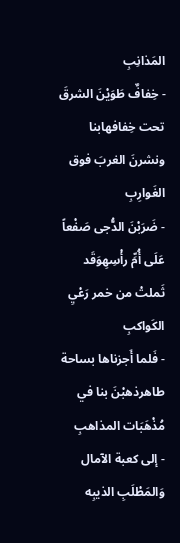المَذانِبِ
- خِفافٌ طَوَيْنَ الشرقَ تحت خِفافهابنا ونشرنَ الغربَ فوق الغَوارِبِ
- ضَرَبْنَ الدُّجى صَفْعاً عَلَى أُمِّ رأْسِهِوَقَد ثَملتْ من خمر رَعْيِ الكَواكبِ
- فَلما أَجزناها بساحة طاهرذهبْنَ بنا في مُذْهَبَات المذاهبِ
- إلى كعبة الآمال وَالمَطْلَبِ الذيبِه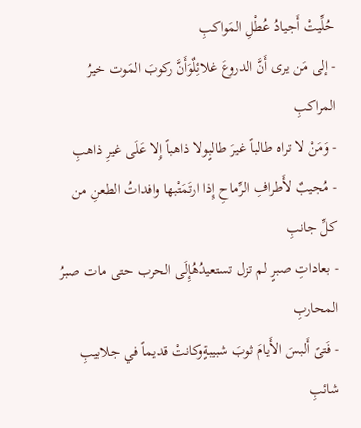حُلِّيتْ أَجيادُ عُطْلِ المَواكبِ
- إلى مَن يرى أَنَّ الدروعَ غلائِلٌوَأَنَّ ركوبَ المَوت خيرُ المراكبِ
- وَمَنْ لا تراه طالباً غيرَ طالبٍولا ذاهباً إِلا عَلَى غيرِ ذاهبِ
- مُجيبٌ لأَطرافِ الرِّماحِ إِذا ارتَمَتْبها وافداتُ الطعنِ من كلِّ جانبِ
- بعاداتِ صبرٍ لم تزل تستعيدُهُإِلَى الحرب حتى مات صبرُ المحاربِ
- فَتىً أَلبسَ الأَيامَ ثوبَ شبيبةٍوكانتْ قديماً في جلابيبِ شائبِ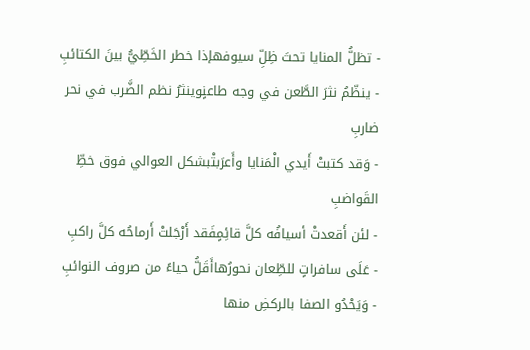- تظلُّ المنايا تحتَ ظِلِّ سيوفهإذا خطر الخَطِّيُّ بينَ الكتائبِ
- ينظّمُ نثرَ الطَّعن في وجه طاعنٍوينثرُ نظم الضَّرب في نحر ضاربِ
- وَقد كتبتْ أَيدي الْمَنايا وأَعرَبتْبشكل العوالي فوق خطِّ القَواضبِ
- لئن أَقعدتْ أسيافُه كلَّ قائِمٍفَقد أَرْجَلتْ أَرماحُه كلَّ راكبِ
- عَلَى سافراتٍ للطِّعان نحورُهاأَقَلُّ حياءً من صروف النوائبِ
- وَيَحْدُو الصفا بالركضِ منها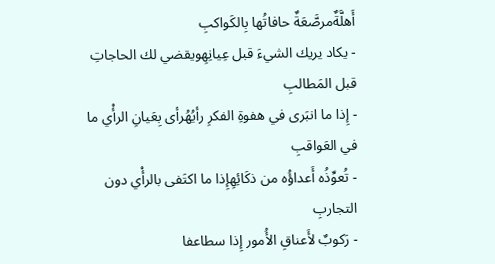أَهلَّةٌمرصَّعَةٌ حافاتُها بِالكَواكبِ
- يكاد يريك الشيءَ قبل عِيانِهِويقضي لك الحاجاتِ قبل المَطالبِ
- إِذا ما انبَرى في هفوةِ الفكرِ رأيُهُرأى بِعَيانِ الرأْي ما في العَواقبِ
- تُعوِّذُه أَعداؤُه من ذكَائِهِإِذا ما اكتَفى بالرأْي دون التجاربِ
- رَكوبٌ لأَعناقِ الأُمور إِذا سطاعفا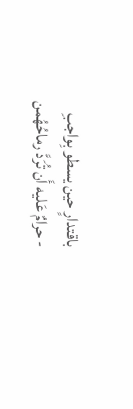باقتدارٍ حين يسطو بِواجبِ
- حرامٌ عَليه أَن تُرَدَّ رماحُهُمن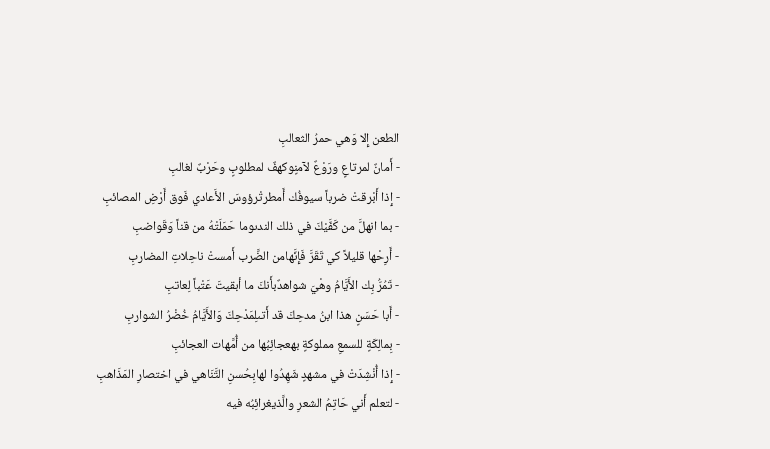الطعن إِلا وَهي حمرُ الثعالبِ
- أَمانٌ لمرتاعٍ ورَوْعٌ لآمنٍوكهفٌ لمطلوبٍ وحَرْبٌ لغالبِ
- إِذا أَبْرقتْ ضرباً سيوفُك أَمطرتْرؤوسَ الأَعادي فَوق أَرْضِ المصائبِ
- بما انهلَّ من كَفَّيْكَ في ذلك الندىوما حَمَلَتْهُ من قناً وَقَواضبِ
- أَرِحْها قليلاً كي تَقَرَّ فَإِنَّهامن الضَّرب أَمستْ ناحِلاتِ المضاربِ
- تَمُرُّ بِك الأَيَّامُ وهْيَ شواهدٌبأَنكَ ما أبقيتَ عَتْباً لِعاتبِ
- أَبا حَسَنٍ هذا ابنُ مدحِكَ قد أَتىلِمَدْحِكَ وَالأَيَّامُ خُضْرُ الشواربِ
- بِمالِكَةٍ للسمعِ مملوكةٍ بهعجائِبُها من أُمَّهات العجائبِ
- إِذا أُنْشِدَتْ في مشهدٍ شَهِدُوا لهابِحُسنِ التَّنَاهي في اختصارِ المَذَاهبِ
- لتعلم أَني حَاتِمُ الشعرِ والَّذيغرائِبُه فيه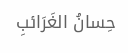حِسانُ الغَرَائبِ